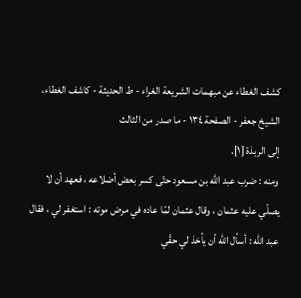كشف الغطاء عن مبهمات الشريعة الغراء - ط الحديثة - كاشف الغطاء، الشيخ جعفر - الصفحة ١٣٤ - ما صدر من الثالث
إلى الربذة [١].
ومنه : ضرب عبد الله بن مسعود حتّى كسر بعض أضلاعه ، فعهد أن لا يصلّي عليه عثمان ، وقال عثمان لمّا عاده في مرض موته : استغفر لي ، فقال عبد الله : أسأل الله أن يأخذ لي حقّي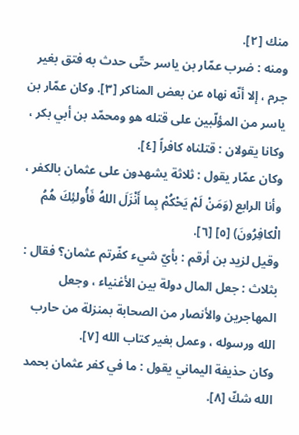منك [٢].
ومنه : ضرب عمّار بن ياسر حتّى حدث به فتق بغير جرم ، إلا أنّه نهاه عن بعض المناكر [٣]. وكان عمّار بن ياسر من المؤلّبين على قتله هو ومحمّد بن أبي بكر ، وكانا يقولان : قتلناه كافراً [٤].
وكان عمّار يقول : ثلاثة يشهدون على عثمان بالكفر ، وأنا الرابع (وَمَنْ لَمْ يَحْكُمْ بِما أَنْزَلَ اللهُ فَأُولئِكَ هُمُ الْكافِرُونَ) [٥] [٦].
وقيل لزيد بن أرقم : بأيّ شيء كفّرتم عثمان؟ فقال : بثلاث : جعل المال دولة بين الأغنياء ، وجعل المهاجرين والأنصار من الصحابة بمنزلة من حارب الله ورسوله ، وعمل بغير كتاب الله [٧].
وكان حذيفة اليماني يقول : ما في كفر عثمان بحمد الله شكّ [٨].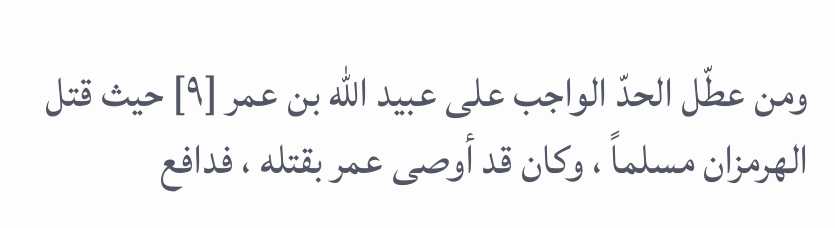ومن عطّل الحدّ الواجب على عبيد الله بن عمر [٩] حيث قتل الهرمزان مسلماً ، وكان قد أوصى عمر بقتله ، فدافع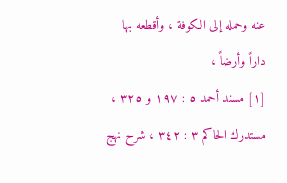عنه وحمله إلى الكوفة ، وأقطعه بها داراً وأرضاً ،
[١] مسند أحمد ٥ : ١٩٧ و ٣٢٥ ، مستدرك الحاكم ٣ : ٣٤٢ ، شرح نهج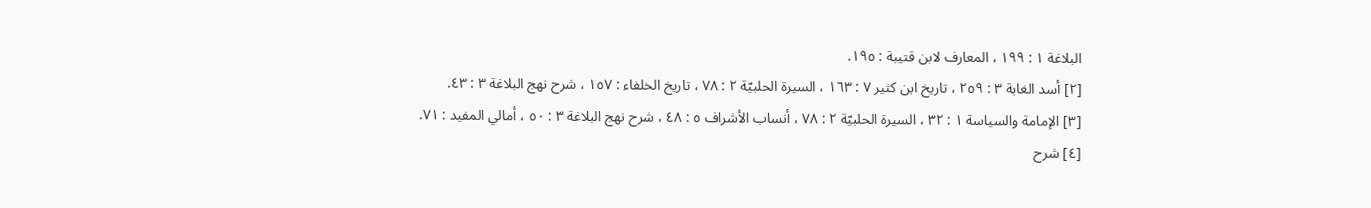البلاغة ١ : ١٩٩ ، المعارف لابن قتيبة : ١٩٥.
[٢] أسد الغابة ٣ : ٢٥٩ ، تاريخ ابن كثير ٧ : ١٦٣ ، السيرة الحلبيّة ٢ : ٧٨ ، تاريخ الخلفاء : ١٥٧ ، شرح نهج البلاغة ٣ : ٤٣.
[٣] الإمامة والسياسة ١ : ٣٢ ، السيرة الحلبيّة ٢ : ٧٨ ، أنساب الأشراف ٥ : ٤٨ ، شرح نهج البلاغة ٣ : ٥٠ ، أمالي المفيد : ٧١.
[٤] شرح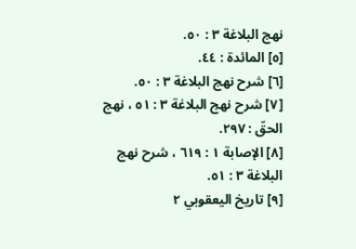نهج البلاغة ٣ : ٥٠.
[٥] المائدة : ٤٤.
[٦] شرح نهج البلاغة ٣ : ٥٠.
[٧] شرح نهج البلاغة ٣ : ٥١ ، نهج الحقّ : ٢٩٧.
[٨] الإصابة ١ : ٦١٩ ، شرح نهج البلاغة ٣ : ٥١.
[٩] تاريخ اليعقوبي ٢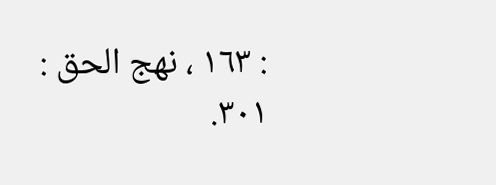: ١٦٣ ، نهج الحق : ٣٠١.